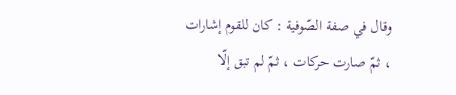وقال في صفة الصّوفية : كان للقوم إشارات ، ثمّ صارت حركات ، ثمّ لم تبق إلّا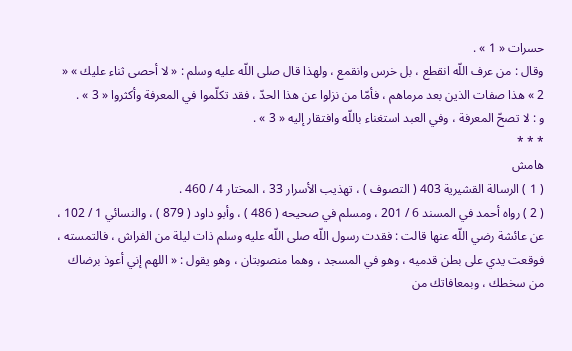حسرات « 1 » .
وقال : من عرف اللّه انقطع ، بل خرس وانقمع ، ولهذا قال صلى اللّه عليه وسلم : « لا أحصى ثناء عليك » « 2 » هذا صفات الذين بعد مرماهم ، فأمّا من نزلوا عن هذا الحدّ ، فقد تكلّموا في المعرفة وأكثروا « 3 » .
و : لا تصحّ المعرفة ، وفي العبد استغناء باللّه وافتقار إليه « 3 » .
* * *
هامش
( 1 ) الرسالة القشيرية 403 ( التصوف ) ، تهذيب الأسرار 33 ، المختار 4 / 460 .
( 2 ) رواه أحمد في المسند 6 / 201 ، ومسلم في صحيحه ( 486 ) ، وأبو داود ( 879 ) ، والنسائي 1 / 102 ، عن عائشة رضي اللّه عنها قالت : فقدت رسول اللّه صلى اللّه عليه وسلم ذات ليلة من الفراش ، فالتمسته ، فوقعت يدي على بطن قدميه ، وهو في المسجد ، وهما منصوبتان ، وهو يقول : « اللهم إني أعوذ برضاك من سخطك ، وبمعافاتك من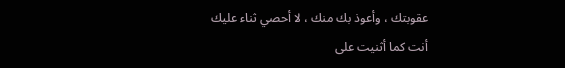عقوبتك ، وأعوذ بك منك ، لا أحصي ثناء عليك أنت كما أثنيت على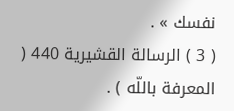نفسك » .
( 3 ) الرسالة القشيرية 440 ( المعرفة باللّه ) .